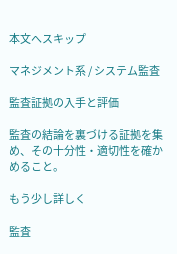本文へスキップ

マネジメント系 / システム監査

監査証拠の入手と評価

監査の結論を裏づける証拠を集め、その十分性・適切性を確かめること。

もう少し詳しく

監査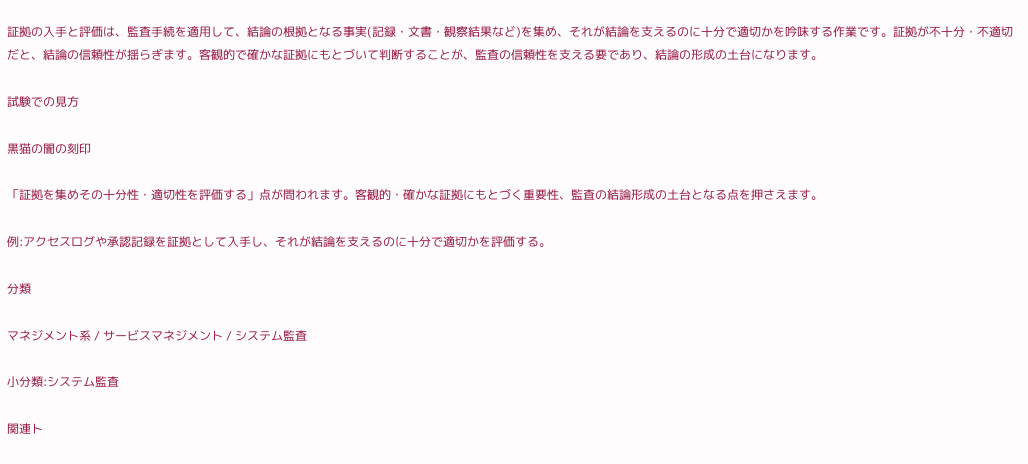証拠の入手と評価は、監査手続を適用して、結論の根拠となる事実(記録・文書・観察結果など)を集め、それが結論を支えるのに十分で適切かを吟味する作業です。証拠が不十分・不適切だと、結論の信頼性が揺らぎます。客観的で確かな証拠にもとづいて判断することが、監査の信頼性を支える要であり、結論の形成の土台になります。

試験での見方

黒猫の闇の刻印

「証拠を集めその十分性・適切性を評価する」点が問われます。客観的・確かな証拠にもとづく重要性、監査の結論形成の土台となる点を押さえます。

例:アクセスログや承認記録を証拠として入手し、それが結論を支えるのに十分で適切かを評価する。

分類

マネジメント系 / サービスマネジメント / システム監査

小分類:システム監査

関連ト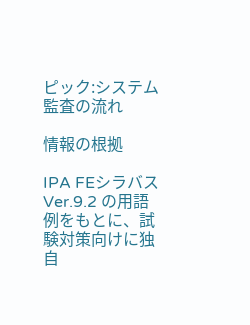ピック:システム監査の流れ

情報の根拠

IPA FEシラバス Ver.9.2 の用語例をもとに、試験対策向けに独自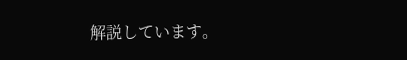解説しています。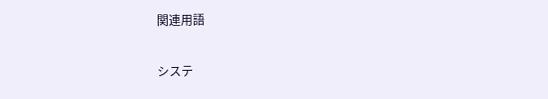関連用語

システ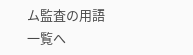ム監査の用語一覧へ